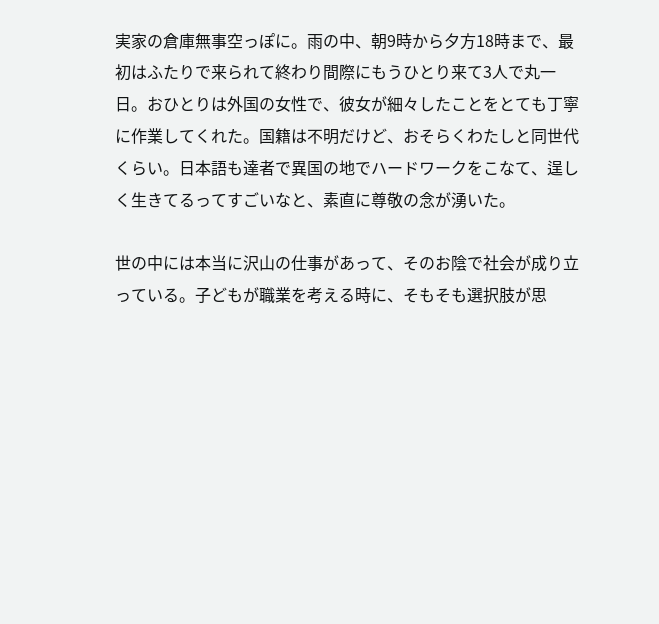実家の倉庫無事空っぽに。雨の中、朝9時から夕方18時まで、最初はふたりで来られて終わり間際にもうひとり来て3人で丸一日。おひとりは外国の女性で、彼女が細々したことをとても丁寧に作業してくれた。国籍は不明だけど、おそらくわたしと同世代くらい。日本語も達者で異国の地でハードワークをこなて、逞しく生きてるってすごいなと、素直に尊敬の念が湧いた。

世の中には本当に沢山の仕事があって、そのお陰で社会が成り立っている。子どもが職業を考える時に、そもそも選択肢が思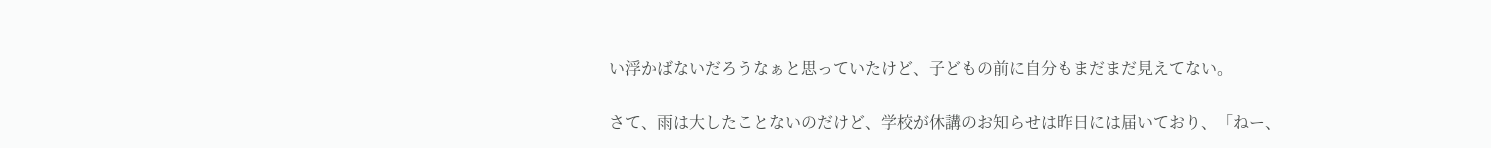い浮かばないだろうなぁと思っていたけど、子どもの前に自分もまだまだ見えてない。

さて、雨は大したことないのだけど、学校が休講のお知らせは昨日には届いており、「ねー、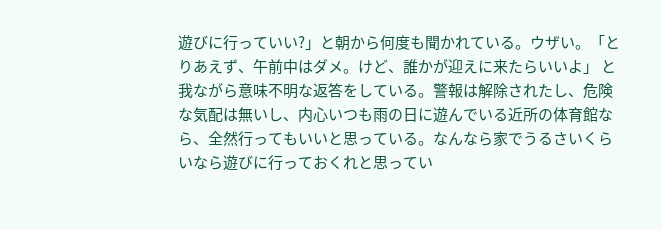遊びに行っていい?」と朝から何度も聞かれている。ウザい。「とりあえず、午前中はダメ。けど、誰かが迎えに来たらいいよ」 と我ながら意味不明な返答をしている。警報は解除されたし、危険な気配は無いし、内心いつも雨の日に遊んでいる近所の体育館なら、全然行ってもいいと思っている。なんなら家でうるさいくらいなら遊びに行っておくれと思ってい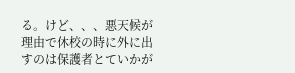る。けど、、、悪天候が理由で休校の時に外に出すのは保護者とていかが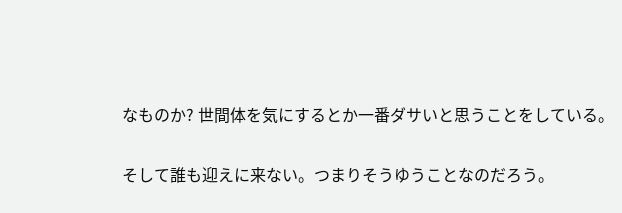なものか? 世間体を気にするとか一番ダサいと思うことをしている。

そして誰も迎えに来ない。つまりそうゆうことなのだろう。